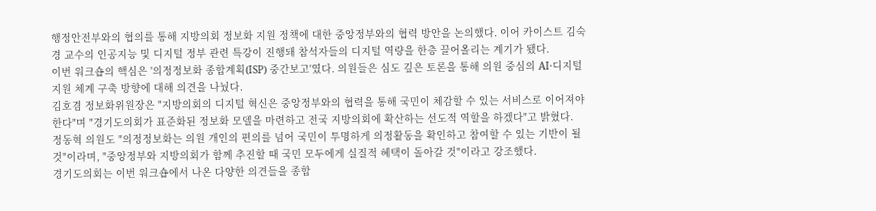행정안전부와의 협의를 통해 지방의회 정보화 지원 정책에 대한 중앙정부와의 협력 방안을 논의했다. 이어 카이스트 김숙경 교수의 인공지능 및 디지털 정부 관련 특강이 진행돼 참석자들의 디지털 역량을 한층 끌어올리는 계기가 됐다.
이번 워크숍의 핵심은 '의정정보화 종합계획(ISP) 중간보고'였다. 의원들은 심도 깊은 토론을 통해 의원 중심의 AI·디지털 지원 체계 구축 방향에 대해 의견을 나눴다.
김호겸 정보화위원장은 "지방의회의 디지털 혁신은 중앙정부와의 협력을 통해 국민이 체감할 수 있는 서비스로 이어져야 한다"며 "경기도의회가 표준화된 정보화 모델을 마련하고 전국 지방의회에 확산하는 선도적 역할을 하겠다"고 밝혔다.
정동혁 의원도 "의정정보화는 의원 개인의 편의를 넘어 국민이 투명하게 의정활동을 확인하고 참여할 수 있는 기반이 될 것"이라며, "중앙정부와 지방의회가 함께 추진할 때 국민 모두에게 실질적 혜택이 돌아갈 것"이라고 강조했다.
경기도의회는 이번 워크숍에서 나온 다양한 의견들을 종합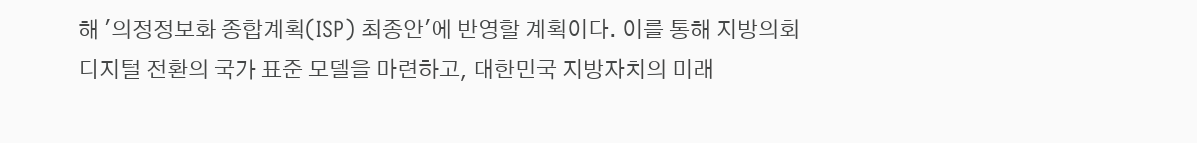해 '의정정보화 종합계획(ISP) 최종안'에 반영할 계획이다. 이를 통해 지방의회 디지털 전환의 국가 표준 모델을 마련하고, 대한민국 지방자치의 미래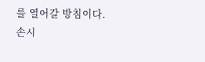를 열어갈 방침이다.
손시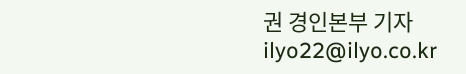권 경인본부 기자 ilyo22@ilyo.co.kr